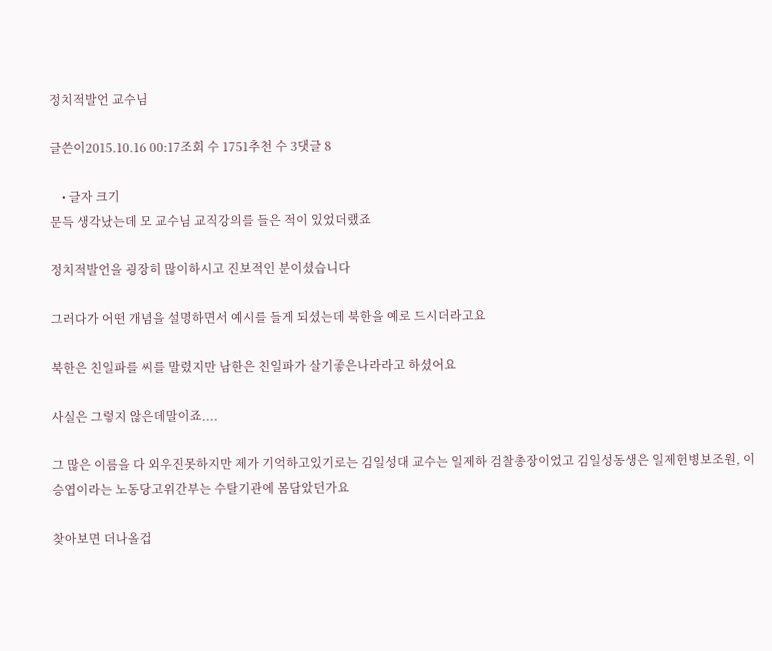정치적발언 교수님

글쓴이2015.10.16 00:17조회 수 1751추천 수 3댓글 8

    • 글자 크기
문득 생각났는데 모 교수님 교직강의를 들은 적이 있었더랬죠

정치적발언을 굉장히 많이하시고 진보적인 분이셨습니다

그러다가 어떤 개념을 설명하면서 예시를 들게 되셨는데 북한을 예로 드시더라고요

북한은 친일파를 씨를 말렸지만 남한은 친일파가 살기좋은나라라고 하셨어요

사실은 그렇지 않은데말이죠....

그 많은 이름을 다 외우진못하지만 제가 기억하고있기로는 김일성대 교수는 일제하 검찰총장이었고 김일성동생은 일제헌병보조원, 이승엽이라는 노동당고위간부는 수탈기관에 몸담았던가요

찾아보면 더나올겁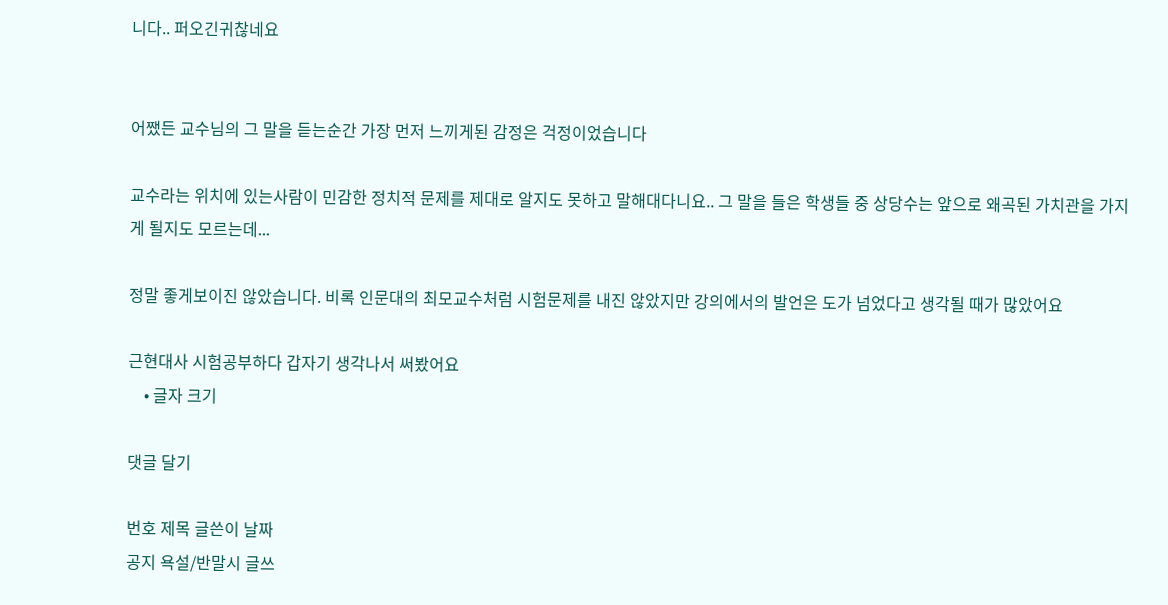니다.. 퍼오긴귀찮네요


어쨌든 교수님의 그 말을 듣는순간 가장 먼저 느끼게된 감정은 걱정이었습니다

교수라는 위치에 있는사람이 민감한 정치적 문제를 제대로 알지도 못하고 말해대다니요.. 그 말을 들은 학생들 중 상당수는 앞으로 왜곡된 가치관을 가지게 될지도 모르는데...

정말 좋게보이진 않았습니다. 비록 인문대의 최모교수처럼 시험문제를 내진 않았지만 강의에서의 발언은 도가 넘었다고 생각될 때가 많았어요

근현대사 시험공부하다 갑자기 생각나서 써봤어요
    • 글자 크기

댓글 달기

번호 제목 글쓴이 날짜
공지 욕설/반말시 글쓰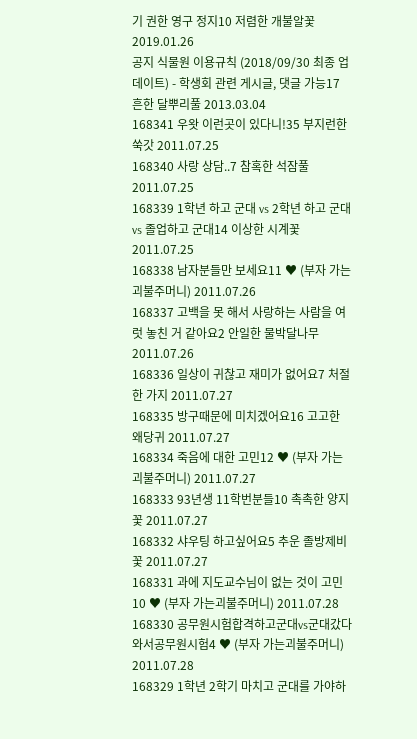기 권한 영구 정지10 저렴한 개불알꽃 2019.01.26
공지 식물원 이용규칙 (2018/09/30 최종 업데이트) - 학생회 관련 게시글, 댓글 가능17 흔한 달뿌리풀 2013.03.04
168341 우왓 이런곳이 있다니!35 부지런한 쑥갓 2011.07.25
168340 사랑 상담..7 참혹한 석잠풀 2011.07.25
168339 1학년 하고 군대 vs 2학년 하고 군대 vs 졸업하고 군대14 이상한 시계꽃 2011.07.25
168338 남자분들만 보세요11 ♥ (부자 가는괴불주머니) 2011.07.26
168337 고백을 못 해서 사랑하는 사람을 여럿 놓친 거 같아요2 안일한 물박달나무 2011.07.26
168336 일상이 귀찮고 재미가 없어요7 처절한 가지 2011.07.27
168335 방구때문에 미치겠어요16 고고한 왜당귀 2011.07.27
168334 죽음에 대한 고민12 ♥ (부자 가는괴불주머니) 2011.07.27
168333 93년생 11학번분들10 촉촉한 양지꽃 2011.07.27
168332 샤우팅 하고싶어요5 추운 졸방제비꽃 2011.07.27
168331 과에 지도교수님이 없는 것이 고민10 ♥ (부자 가는괴불주머니) 2011.07.28
168330 공무원시험합격하고군대vs군대갔다와서공무원시험4 ♥ (부자 가는괴불주머니) 2011.07.28
168329 1학년 2학기 마치고 군대를 가야하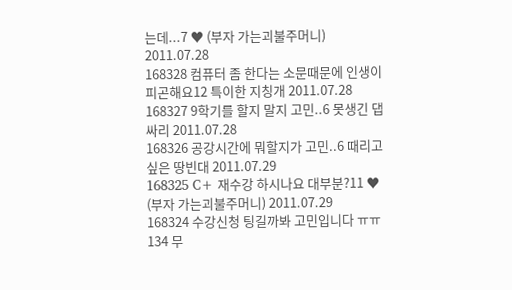는데...7 ♥ (부자 가는괴불주머니) 2011.07.28
168328 컴퓨터 좀 한다는 소문때문에 인생이 피곤해요12 특이한 지칭개 2011.07.28
168327 9학기를 할지 말지 고민..6 못생긴 댑싸리 2011.07.28
168326 공강시간에 뭐할지가 고민..6 때리고싶은 땅빈대 2011.07.29
168325 C+ 재수강 하시나요 대부분?11 ♥ (부자 가는괴불주머니) 2011.07.29
168324 수강신청 팅길까봐 고민입니다 ㅠㅠ134 무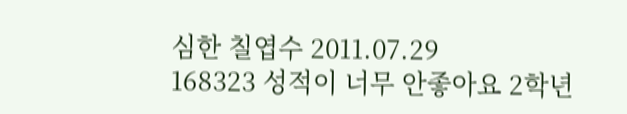심한 칠엽수 2011.07.29
168323 성적이 너무 안좋아요 2학년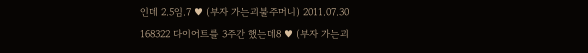인데 2.5임.7 ♥ (부자 가는괴불주머니) 2011.07.30
168322 다이어트를 3주간 했는데8 ♥ (부자 가는괴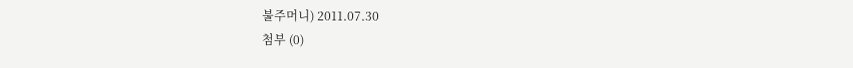불주머니) 2011.07.30
첨부 (0)